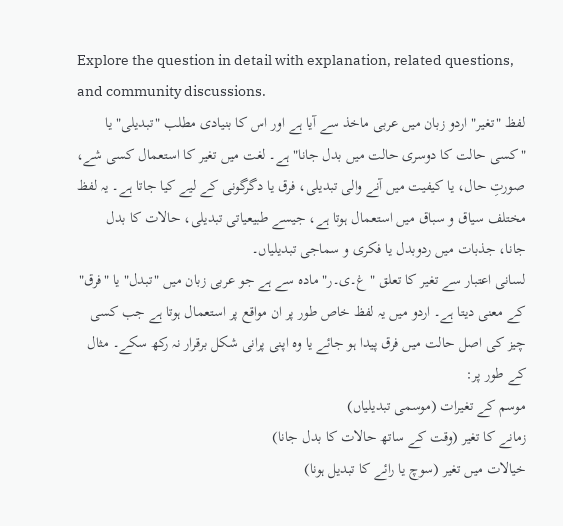Explore the question in detail with explanation, related questions, and community discussions.
لفظ "تغیر" اردو زبان میں عربی ماخذ سے آیا ہے اور اس کا بنیادی مطلب "تبدیلی" یا "کسی حالت کا دوسری حالت میں بدل جانا" ہے۔ لغت میں تغیر کا استعمال کسی شے، صورتِ حال، یا کیفیت میں آنے والی تبدیلی، فرق یا دگرگونی کے لیے کیا جاتا ہے۔ یہ لفظ مختلف سیاق و سباق میں استعمال ہوتا ہے، جیسے طبیعیاتی تبدیلی، حالات کا بدل جانا، جذبات میں ردوبدل یا فکری و سماجی تبدیلیاں۔
لسانی اعتبار سے تغیر کا تعلق "غ۔ی۔ر" مادہ سے ہے جو عربی زبان میں "تبدل" یا "فرق" کے معنی دیتا ہے۔ اردو میں یہ لفظ خاص طور پر ان مواقع پر استعمال ہوتا ہے جب کسی چیز کی اصل حالت میں فرق پیدا ہو جائے یا وہ اپنی پرانی شکل برقرار نہ رکھ سکے۔ مثال کے طور پر:
موسم کے تغیرات (موسمی تبدیلیاں)
زمانے کا تغیر (وقت کے ساتھ حالات کا بدل جانا)
خیالات میں تغیر (سوچ یا رائے کا تبدیل ہونا)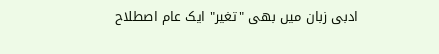ادبی زبان میں بھی "تغیر" ایک عام اصطلاح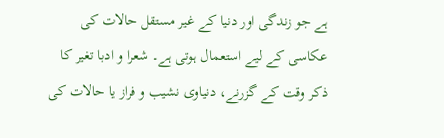ہے جو زندگی اور دنیا کے غیر مستقل حالات کی عکاسی کے لیے استعمال ہوتی ہے۔ شعرا و ادبا تغیر کا ذکر وقت کے گزرنے، دنیاوی نشیب و فراز یا حالات کی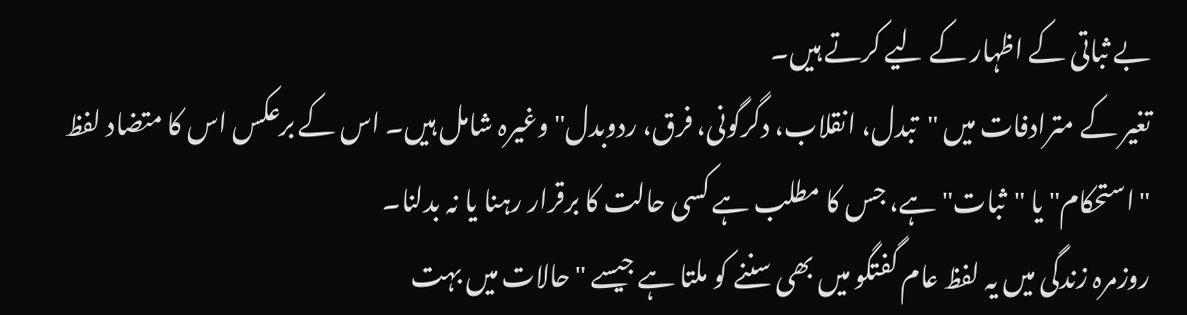بے ثباتی کے اظہار کے لیے کرتے ہیں۔
تغیر کے مترادفات میں "تبدل، انقلاب، دگرگونی، فرق، ردوبدل" وغیرہ شامل ہیں۔ اس کے برعکس اس کا متضاد لفظ "استحکام" یا "ثبات" ہے، جس کا مطلب ہے کسی حالت کا برقرار رہنا یا نہ بدلنا۔
روزمرہ زندگی میں یہ لفظ عام گفتگو میں بھی سننے کو ملتا ہے جیسے "حالات میں بہت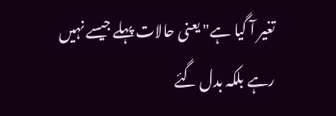تغیر آ گیا ہے" یعنی حالات پہلے جیسے نہیں رہے بلکہ بدل گئے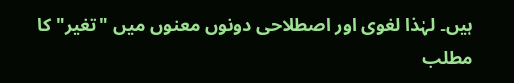ہیں۔ لہٰذا لغوی اور اصطلاحی دونوں معنوں میں "تغیر" کا مطلب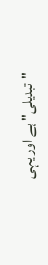"تبدیلی" ہے اور یہی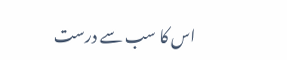اس کا سب سے درست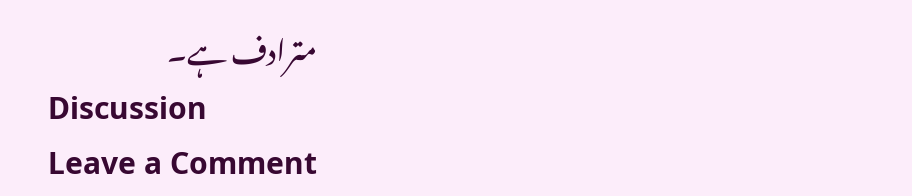مترادف ہے۔
Discussion
Leave a Comment